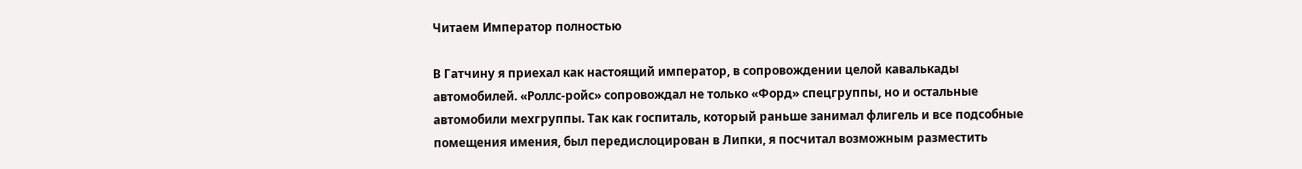Читаем Император полностью

В Гатчину я приехал как настоящий император, в сопровождении целой кавалькады автомобилей. «Роллс-ройс» сопровождал не только «Форд» спецгруппы, но и остальные автомобили мехгруппы. Так как госпиталь, который раньше занимал флигель и все подсобные помещения имения, был передислоцирован в Липки, я посчитал возможным разместить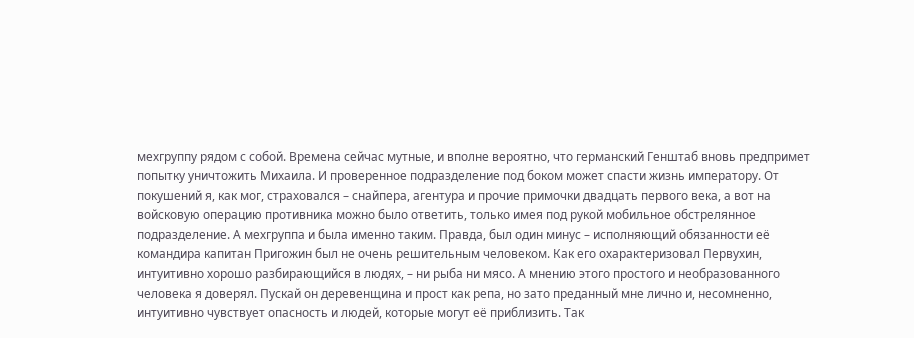мехгруппу рядом с собой. Времена сейчас мутные, и вполне вероятно, что германский Генштаб вновь предпримет попытку уничтожить Михаила. И проверенное подразделение под боком может спасти жизнь императору. От покушений я, как мог, страховался – снайпера, агентура и прочие примочки двадцать первого века, а вот на войсковую операцию противника можно было ответить, только имея под рукой мобильное обстрелянное подразделение. А мехгруппа и была именно таким. Правда, был один минус – исполняющий обязанности её командира капитан Пригожин был не очень решительным человеком. Как его охарактеризовал Первухин, интуитивно хорошо разбирающийся в людях, – ни рыба ни мясо. А мнению этого простого и необразованного человека я доверял. Пускай он деревенщина и прост как репа, но зато преданный мне лично и, несомненно, интуитивно чувствует опасность и людей, которые могут её приблизить. Так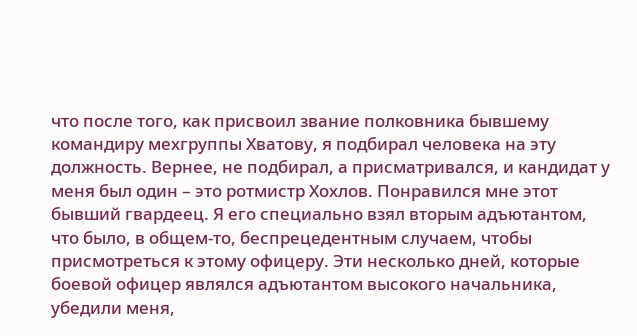что после того, как присвоил звание полковника бывшему командиру мехгруппы Хватову, я подбирал человека на эту должность. Вернее, не подбирал, а присматривался, и кандидат у меня был один – это ротмистр Хохлов. Понравился мне этот бывший гвардеец. Я его специально взял вторым адъютантом, что было, в общем-то, беспрецедентным случаем, чтобы присмотреться к этому офицеру. Эти несколько дней, которые боевой офицер являлся адъютантом высокого начальника, убедили меня,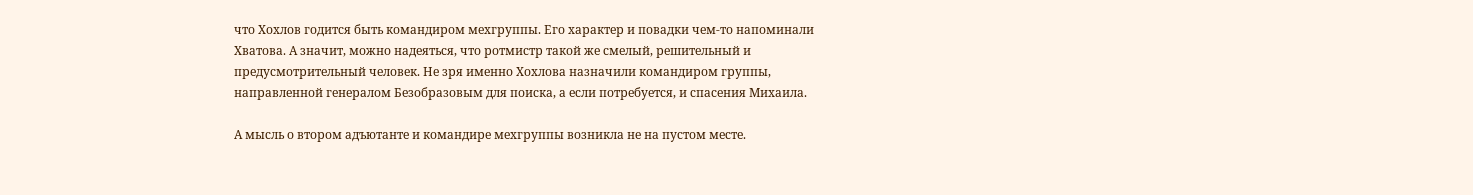что Хохлов годится быть командиром мехгруппы. Его характер и повадки чем-то напоминали Хватова. А значит, можно надеяться, что ротмистр такой же смелый, решительный и предусмотрительный человек. Не зря именно Хохлова назначили командиром группы, направленной генералом Безобразовым для поиска, а если потребуется, и спасения Михаила.

А мысль о втором адъютанте и командире мехгруппы возникла не на пустом месте.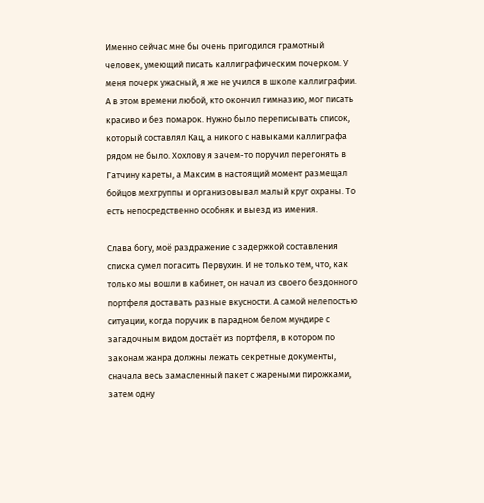Именно сейчас мне бы очень пригодился грамотный человек, умеющий писать каллиграфическим почерком. У меня почерк ужасный, я же не учился в школе каллиграфии. А в этом времени любой, кто окончил гимназию, мог писать красиво и без помарок. Нужно было переписывать список, который составлял Кац, а никого с навыками каллиграфа рядом не было. Хохлову я зачем-то поручил перегонять в Гатчину кареты, а Максим в настоящий момент размещал бойцов мехгруппы и организовывал малый круг охраны. То есть непосредственно особняк и выезд из имения.

Слава богу, моё раздражение с задержкой составления списка сумел погасить Первухин. И не только тем, что, как только мы вошли в кабинет, он начал из своего бездонного портфеля доставать разные вкусности. А самой нелепостью ситуации, когда поручик в парадном белом мундире с загадочным видом достаёт из портфеля, в котором по законам жанра должны лежать секретные документы, сначала весь замасленный пакет с жареными пирожками, затем одну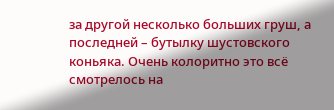за другой несколько больших груш, а последней – бутылку шустовского коньяка. Очень колоритно это всё смотрелось на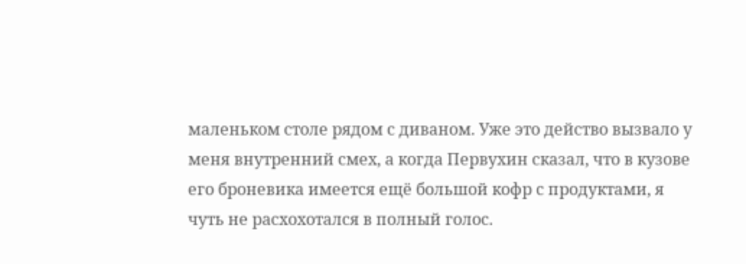маленьком столе рядом с диваном. Уже это действо вызвало у меня внутренний смех, а когда Первухин сказал, что в кузове его броневика имеется ещё большой кофр с продуктами, я чуть не расхохотался в полный голос.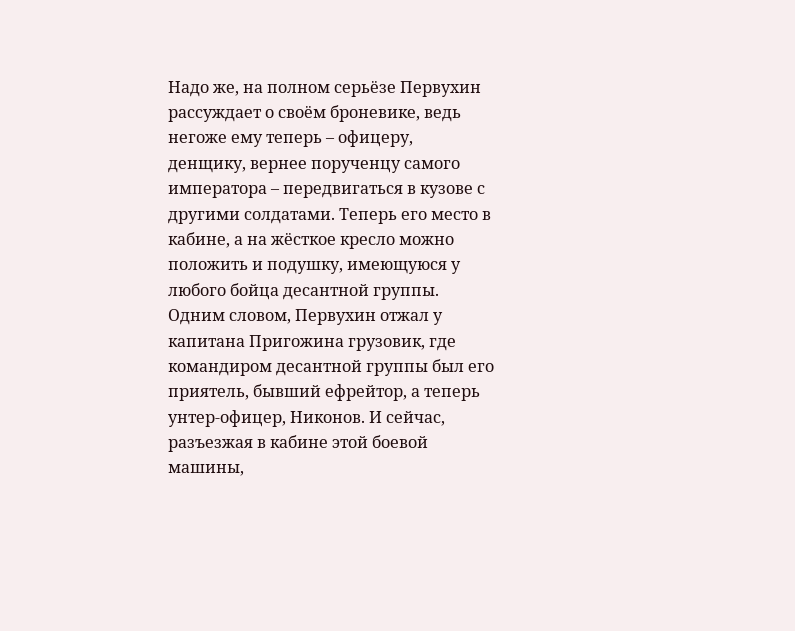Надо же, на полном серьёзе Первухин рассуждает о своём броневике, ведь негоже ему теперь – офицеру, денщику, вернее порученцу самого императора – передвигаться в кузове с другими солдатами. Теперь его место в кабине, а на жёсткое кресло можно положить и подушку, имеющуюся у любого бойца десантной группы. Одним словом, Первухин отжал у капитана Пригожина грузовик, где командиром десантной группы был его приятель, бывший ефрейтор, а теперь унтер-офицер, Никонов. И сейчас, разъезжая в кабине этой боевой машины,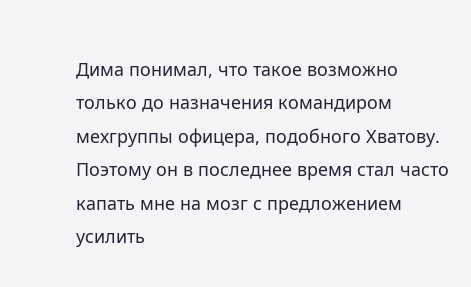Дима понимал, что такое возможно только до назначения командиром мехгруппы офицера, подобного Хватову. Поэтому он в последнее время стал часто капать мне на мозг с предложением усилить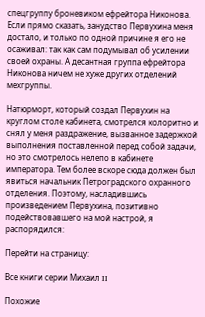спецгруппу броневиком ефрейтора Никонова. Если прямо сказать, занудство Первухина меня достало, и только по одной причине я его не осаживал: так как сам подумывал об усилении своей охраны. А десантная группа ефрейтора Никонова ничем не хуже других отделений мехгруппы.

Натюрморт, который создал Первухин на круглом столе кабинета, смотрелся колоритно и снял у меня раздражение, вызванное задержкой выполнения поставленной перед собой задачи, но это смотрелось нелепо в кабинете императора. Тем более вскоре сюда должен был явиться начальник Петроградского охранного отделения. Поэтому, насладившись произведением Первухина, позитивно подействовавшего на мой настрой, я распорядился:

Перейти на страницу:

Все книги серии Михаил II

Похожие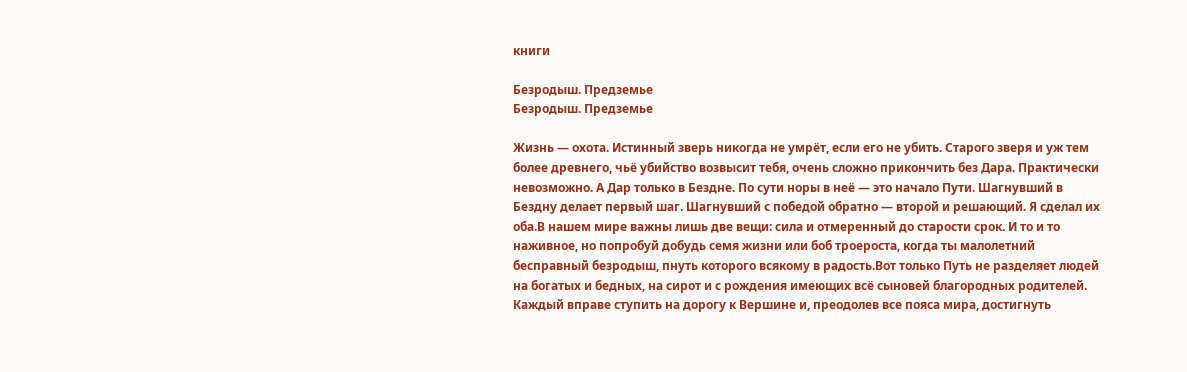книги

Безродыш. Предземье
Безродыш. Предземье

Жизнь — охота. Истинный зверь никогда не умрёт, если его не убить. Старого зверя и уж тем более древнего, чьё убийство возвысит тебя, очень сложно прикончить без Дара. Практически невозможно. А Дар только в Бездне. По сути норы в неё — это начало Пути. Шагнувший в Бездну делает первый шаг. Шагнувший с победой обратно — второй и решающий. Я сделал их оба.В нашем мире важны лишь две вещи: сила и отмеренный до старости срок. И то и то наживное, но попробуй добудь семя жизни или боб троероста, когда ты малолетний бесправный безродыш, пнуть которого всякому в радость.Вот только Путь не разделяет людей на богатых и бедных, на сирот и с рождения имеющих всё сыновей благородных родителей. Каждый вправе ступить на дорогу к Вершине и, преодолев все пояса мира, достигнуть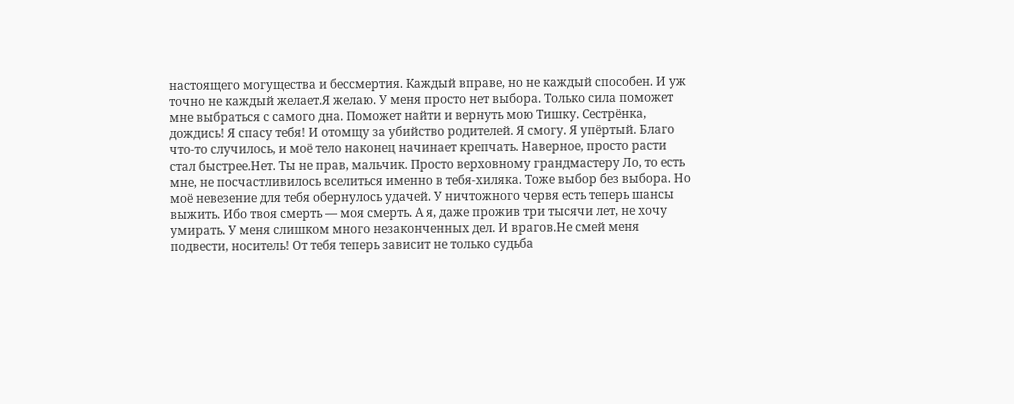настоящего могущества и бессмертия. Каждый вправе, но не каждый способен. И уж точно не каждый желает.Я желаю. У меня просто нет выбора. Только сила поможет мне выбраться с самого дна. Поможет найти и вернуть мою Тишку. Сестрёнка, дождись! Я спасу тебя! И отомщу за убийство родителей. Я смогу. Я упёртый. Благо что-то случилось, и моё тело наконец начинает крепчать. Наверное, просто расти стал быстрее.Нет. Ты не прав, мальчик. Просто верховному грандмастеру Ло, то есть мне, не посчастливилось вселиться именно в тебя-хиляка. Тоже выбор без выбора. Но моё невезение для тебя обернулось удачей. У ничтожного червя есть теперь шансы выжить. Ибо твоя смерть — моя смерть. А я, даже прожив три тысячи лет, не хочу умирать. У меня слишком много незаконченных дел. И врагов.Не смей меня подвести, носитель! От тебя теперь зависит не только судьба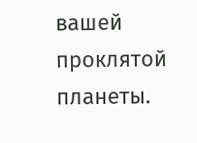вашей проклятой планеты.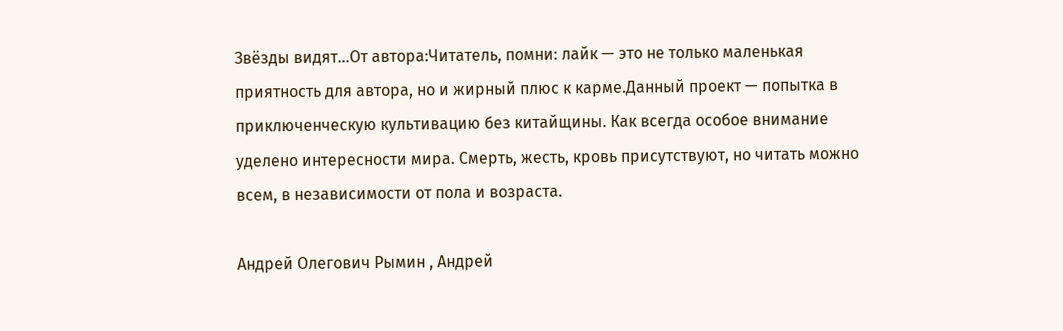Звёзды видят…От автора:Читатель, помни: лайк — это не только маленькая приятность для автора, но и жирный плюс к карме.Данный проект — попытка в приключенческую культивацию без китайщины. Как всегда особое внимание уделено интересности мира. Смерть, жесть, кровь присутствуют, но читать можно всем, в независимости от пола и возраста.

Андрей Олегович Рымин , Андрей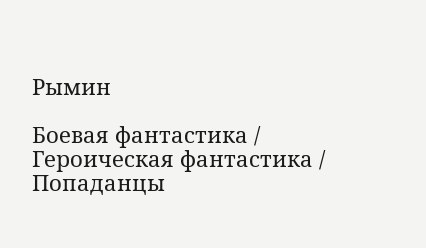Рымин

Боевая фантастика / Героическая фантастика / Попаданцы